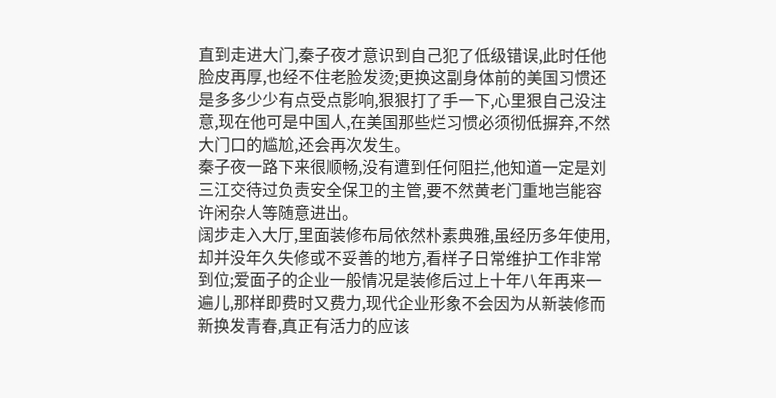直到走进大门,秦子夜才意识到自己犯了低级错误,此时任他脸皮再厚,也经不住老脸发烫;更换这副身体前的美国习惯还是多多少少有点受点影响,狠狠打了手一下,心里狠自己没注意,现在他可是中国人,在美国那些烂习惯必须彻低摒弃,不然大门口的尴尬,还会再次发生。
秦子夜一路下来很顺畅,没有遭到任何阻拦,他知道一定是刘三江交待过负责安全保卫的主管,要不然黄老门重地岂能容许闲杂人等随意进出。
阔步走入大厅,里面装修布局依然朴素典雅,虽经历多年使用,却并没年久失修或不妥善的地方,看样子日常维护工作非常到位;爱面子的企业一般情况是装修后过上十年八年再来一遍儿,那样即费时又费力,现代企业形象不会因为从新装修而新换发青春,真正有活力的应该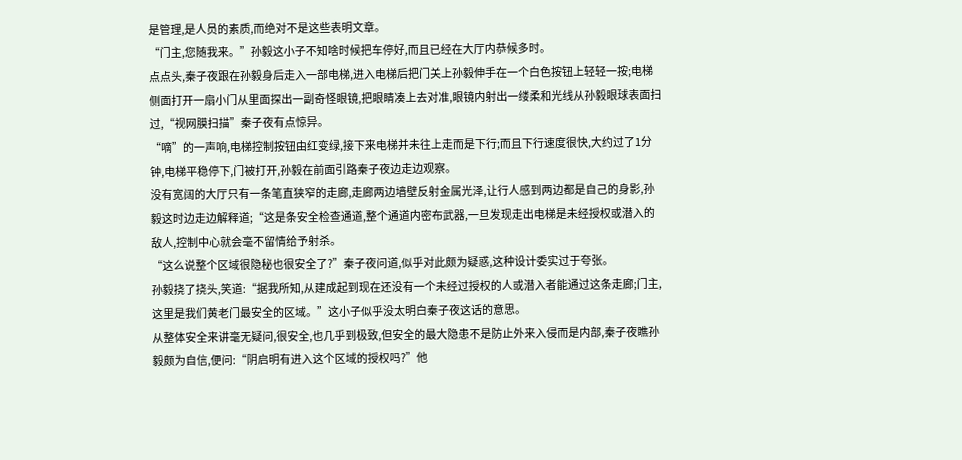是管理,是人员的素质,而绝对不是这些表明文章。
“门主,您随我来。”孙毅这小子不知啥时候把车停好,而且已经在大厅内恭候多时。
点点头,秦子夜跟在孙毅身后走入一部电梯,进入电梯后把门关上孙毅伸手在一个白色按钮上轻轻一按;电梯侧面打开一扇小门从里面探出一副奇怪眼镜,把眼睛凑上去对准,眼镜内射出一缕柔和光线从孙毅眼球表面扫过,“视网膜扫描”秦子夜有点惊异。
“嘀”的一声响,电梯控制按钮由红变绿,接下来电梯并未往上走而是下行;而且下行速度很快,大约过了1分钟,电梯平稳停下,门被打开,孙毅在前面引路秦子夜边走边观察。
没有宽阔的大厅只有一条笔直狭窄的走廊,走廊两边墙壁反射金属光泽,让行人感到两边都是自己的身影,孙毅这时边走边解释道;“这是条安全检查通道,整个通道内密布武器,一旦发现走出电梯是未经授权或潜入的敌人,控制中心就会毫不留情给予射杀。
“这么说整个区域很隐秘也很安全了?”秦子夜问道,似乎对此颇为疑惑,这种设计委实过于夸张。
孙毅挠了挠头,笑道:“据我所知,从建成起到现在还没有一个未经过授权的人或潜入者能通过这条走廊;门主,这里是我们黄老门最安全的区域。”这小子似乎没太明白秦子夜这话的意思。
从整体安全来讲毫无疑问,很安全,也几乎到极致,但安全的最大隐患不是防止外来入侵而是内部,秦子夜瞧孙毅颇为自信,便问:“阴启明有进入这个区域的授权吗?”他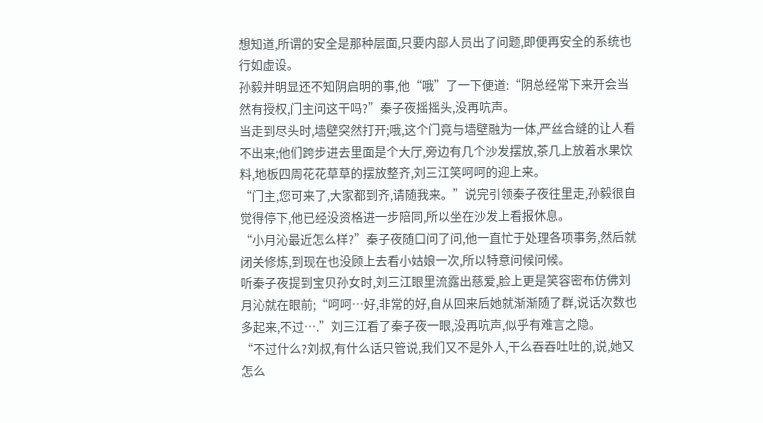想知道,所谓的安全是那种层面,只要内部人员出了问题,即便再安全的系统也行如虚设。
孙毅并明显还不知阴启明的事,他“哦”了一下便道:“阴总经常下来开会当然有授权,门主问这干吗?”秦子夜摇摇头,没再吭声。
当走到尽头时,墙壁突然打开;哦,这个门竟与墙壁融为一体,严丝合缝的让人看不出来;他们跨步进去里面是个大厅,旁边有几个沙发摆放,茶几上放着水果饮料,地板四周花花草草的摆放整齐,刘三江笑呵呵的迎上来。
“门主,您可来了,大家都到齐,请随我来。”说完引领秦子夜往里走,孙毅很自觉得停下,他已经没资格进一步陪同,所以坐在沙发上看报休息。
“小月沁最近怎么样?”秦子夜随口问了问,他一直忙于处理各项事务,然后就闭关修炼,到现在也没顾上去看小姑娘一次,所以特意问候问候。
听秦子夜提到宝贝孙女时,刘三江眼里流露出慈爱,脸上更是笑容密布仿佛刘月沁就在眼前;“呵呵…好,非常的好,自从回来后她就渐渐随了群,说话次数也多起来,不过….”刘三江看了秦子夜一眼,没再吭声,似乎有难言之隐。
“不过什么?刘叔,有什么话只管说,我们又不是外人,干么吞吞吐吐的,说,她又怎么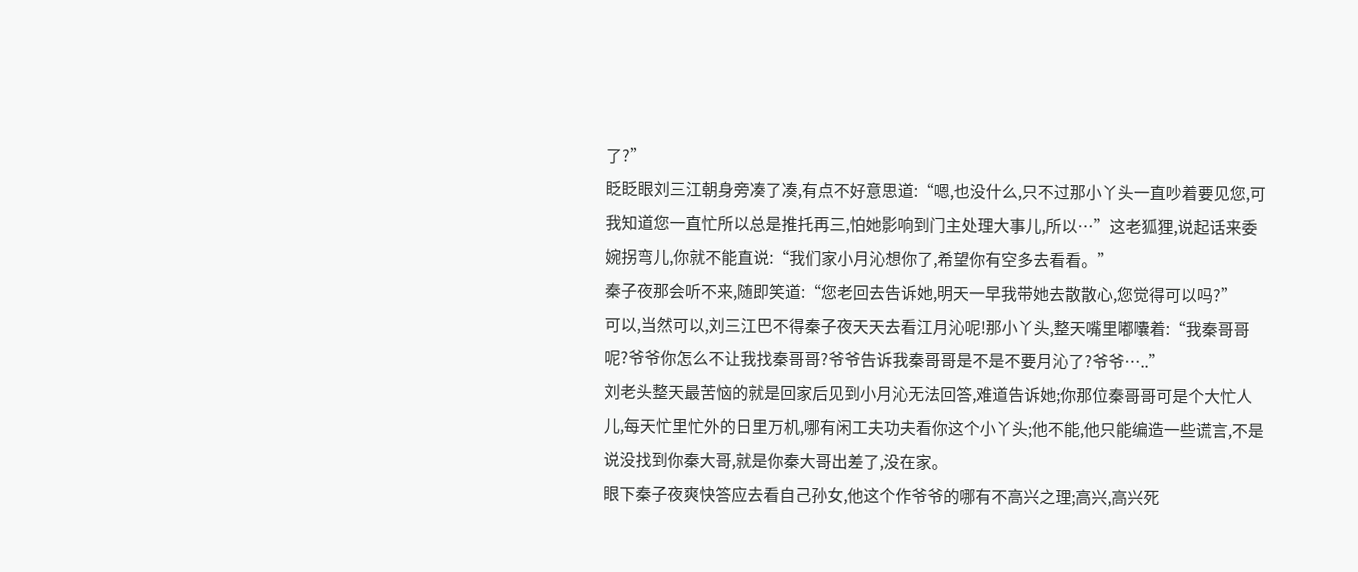了?”
眨眨眼刘三江朝身旁凑了凑,有点不好意思道:“嗯,也没什么,只不过那小丫头一直吵着要见您,可我知道您一直忙所以总是推托再三,怕她影响到门主处理大事儿,所以…”这老狐狸,说起话来委婉拐弯儿,你就不能直说:“我们家小月沁想你了,希望你有空多去看看。”
秦子夜那会听不来,随即笑道:“您老回去告诉她,明天一早我带她去散散心,您觉得可以吗?”
可以,当然可以,刘三江巴不得秦子夜天天去看江月沁呢!那小丫头,整天嘴里嘟囔着:“我秦哥哥呢?爷爷你怎么不让我找秦哥哥?爷爷告诉我秦哥哥是不是不要月沁了?爷爷…..”
刘老头整天最苦恼的就是回家后见到小月沁无法回答,难道告诉她;你那位秦哥哥可是个大忙人儿,每天忙里忙外的日里万机,哪有闲工夫功夫看你这个小丫头;他不能,他只能编造一些谎言,不是说没找到你秦大哥,就是你秦大哥出差了,没在家。
眼下秦子夜爽快答应去看自己孙女,他这个作爷爷的哪有不高兴之理;高兴,高兴死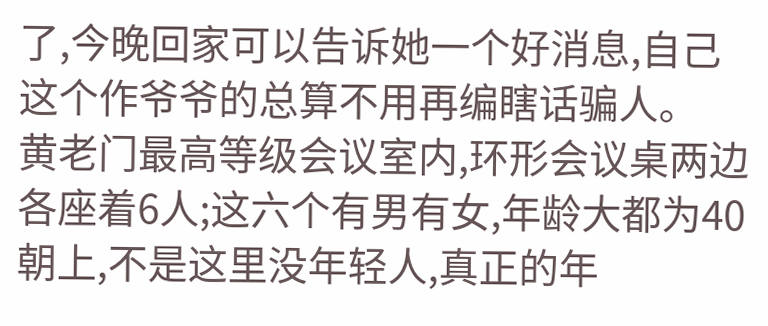了,今晚回家可以告诉她一个好消息,自己这个作爷爷的总算不用再编瞎话骗人。
黄老门最高等级会议室内,环形会议桌两边各座着6人;这六个有男有女,年龄大都为40朝上,不是这里没年轻人,真正的年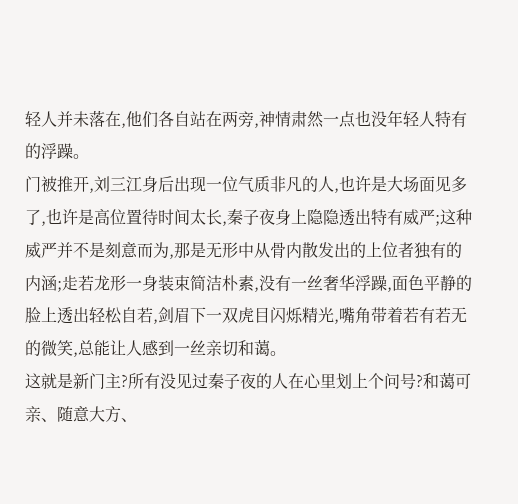轻人并未落在,他们各自站在两旁,神情肃然一点也没年轻人特有的浮躁。
门被推开,刘三江身后出现一位气质非凡的人,也许是大场面见多了,也许是高位置待时间太长,秦子夜身上隐隐透出特有威严;这种威严并不是刻意而为,那是无形中从骨内散发出的上位者独有的内涵;歨若龙形一身装束简洁朴素,没有一丝奢华浮躁,面色平静的脸上透出轻松自若,剑眉下一双虎目闪烁精光,嘴角带着若有若无的微笑,总能让人感到一丝亲切和蔼。
这就是新门主?所有没见过秦子夜的人在心里划上个问号?和蔼可亲、随意大方、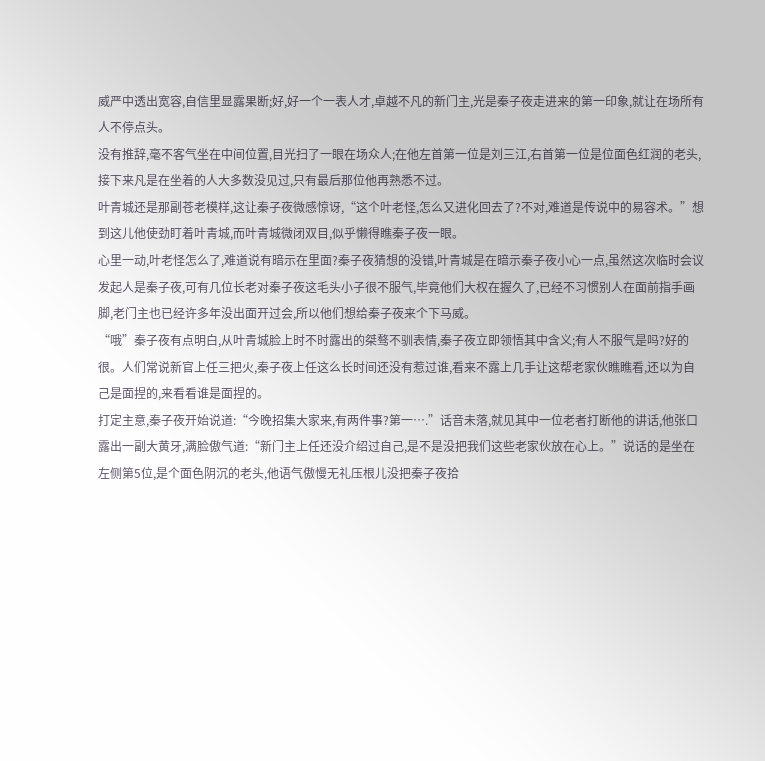威严中透出宽容,自信里显露果断;好,好一个一表人才,卓越不凡的新门主,光是秦子夜走进来的第一印象,就让在场所有人不停点头。
没有推辞,毫不客气坐在中间位置,目光扫了一眼在场众人;在他左首第一位是刘三江,右首第一位是位面色红润的老头,接下来凡是在坐着的人大多数没见过,只有最后那位他再熟悉不过。
叶青城还是那副苍老模样,这让秦子夜微感惊讶,“这个叶老怪,怎么又进化回去了?不对,难道是传说中的易容术。”想到这儿他使劲盯着叶青城,而叶青城微闭双目,似乎懒得瞧秦子夜一眼。
心里一动,叶老怪怎么了,难道说有暗示在里面?秦子夜猜想的没错,叶青城是在暗示秦子夜小心一点,虽然这次临时会议发起人是秦子夜,可有几位长老对秦子夜这毛头小子很不服气,毕竟他们大权在握久了,已经不习惯别人在面前指手画脚,老门主也已经许多年没出面开过会,所以他们想给秦子夜来个下马威。
“哦”秦子夜有点明白,从叶青城脸上时不时露出的桀骜不驯表情,秦子夜立即领悟其中含义;有人不服气是吗?好的很。人们常说新官上任三把火,秦子夜上任这么长时间还没有惹过谁,看来不露上几手让这帮老家伙瞧瞧看,还以为自己是面捏的,来看看谁是面捏的。
打定主意,秦子夜开始说道:“今晚招集大家来,有两件事?第一….”话音未落,就见其中一位老者打断他的讲话,他张口露出一副大黄牙,满脸傲气道:“新门主上任还没介绍过自己,是不是没把我们这些老家伙放在心上。”说话的是坐在左侧第5位,是个面色阴沉的老头,他语气傲慢无礼压根儿没把秦子夜拾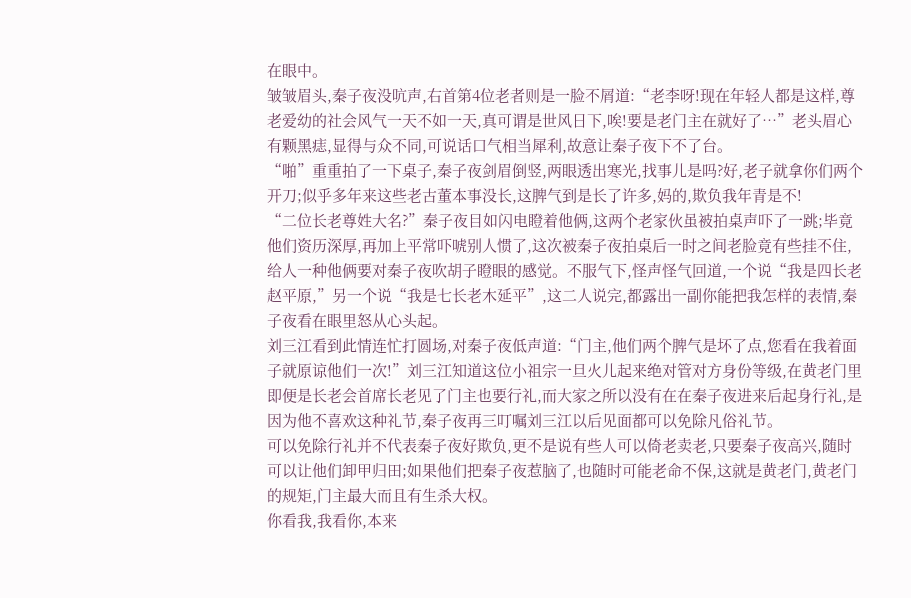在眼中。
皱皱眉头,秦子夜没吭声,右首第4位老者则是一脸不屑道:“老李呀!现在年轻人都是这样,尊老爱幼的社会风气一天不如一天,真可谓是世风日下,唉!要是老门主在就好了…”老头眉心有颗黑痣,显得与众不同,可说话口气相当犀利,故意让秦子夜下不了台。
“啪”重重拍了一下桌子,秦子夜剑眉倒竖,两眼透出寒光,找事儿是吗?好,老子就拿你们两个开刀;似乎多年来这些老古董本事没长,这脾气到是长了许多,妈的,欺负我年青是不!
“二位长老尊姓大名?”秦子夜目如闪电瞪着他俩,这两个老家伙虽被拍桌声吓了一跳;毕竟他们资历深厚,再加上平常吓唬别人惯了,这次被秦子夜拍桌后一时之间老脸竟有些挂不住,给人一种他俩要对秦子夜吹胡子瞪眼的感觉。不服气下,怪声怪气回道,一个说“我是四长老赵平原,”另一个说“我是七长老木延平”,这二人说完,都露出一副你能把我怎样的表情,秦子夜看在眼里怒从心头起。
刘三江看到此情连忙打圆场,对秦子夜低声道:“门主,他们两个脾气是坏了点,您看在我着面子就原谅他们一次!”刘三江知道这位小祖宗一旦火儿起来绝对管对方身份等级,在黄老门里即便是长老会首席长老见了门主也要行礼,而大家之所以没有在在秦子夜进来后起身行礼,是因为他不喜欢这种礼节,秦子夜再三叮嘱刘三江以后见面都可以免除凡俗礼节。
可以免除行礼并不代表秦子夜好欺负,更不是说有些人可以倚老卖老,只要秦子夜高兴,随时可以让他们卸甲归田;如果他们把秦子夜惹脑了,也随时可能老命不保,这就是黄老门,黄老门的规矩,门主最大而且有生杀大权。
你看我,我看你,本来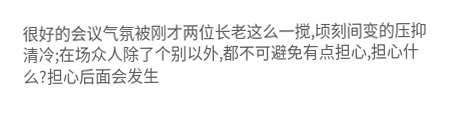很好的会议气氛被刚才两位长老这么一搅,顷刻间变的压抑清冷;在场众人除了个别以外,都不可避免有点担心,担心什么?担心后面会发生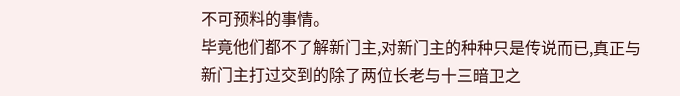不可预料的事情。
毕竟他们都不了解新门主,对新门主的种种只是传说而已,真正与新门主打过交到的除了两位长老与十三暗卫之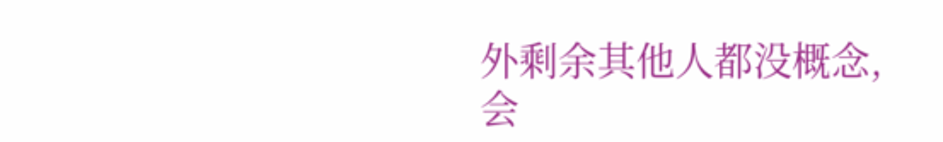外剩余其他人都没概念,会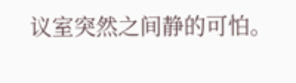议室突然之间静的可怕。